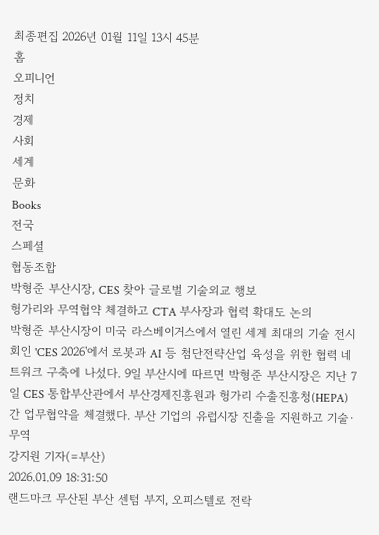최종편집 2026년 01월 11일 13시 45분
홈
오피니언
정치
경제
사회
세계
문화
Books
전국
스페셜
협동조합
박형준 부산시장, CES 찾아 글로벌 기술외교 행보
헝가리와 무역협약 체결하고 CTA 부사장과 협력 확대도 논의
박형준 부산시장이 미국 라스베이거스에서 열린 세계 최대의 기술 전시회인 'CES 2026'에서 로봇과 AI 등 첨단전략산업 육성을 위한 협력 네트워크 구축에 나섰다. 9일 부산시에 따르면 박형준 부산시장은 지난 7일 CES 통합부산관에서 부산경제진흥원과 헝가리 수출진흥청(HEPA) 간 업무협약을 체결했다. 부산 기업의 유럽시장 진출을 지원하고 기술·무역
강지원 기자(=부산)
2026.01.09 18:31:50
랜드마크 무산된 부산 센텀 부지, 오피스텔로 전락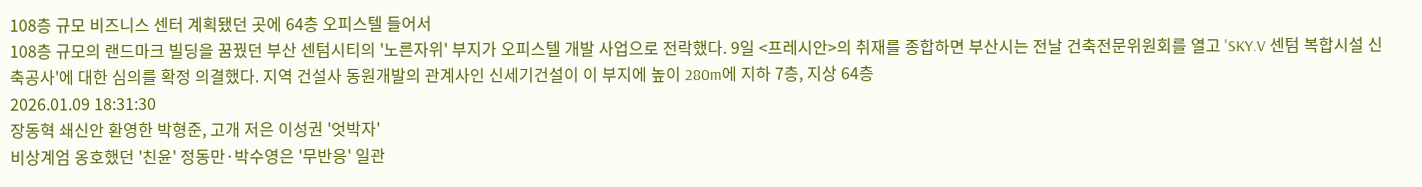108층 규모 비즈니스 센터 계획됐던 곳에 64층 오피스텔 들어서
108층 규모의 랜드마크 빌딩을 꿈꿨던 부산 센텀시티의 '노른자위' 부지가 오피스텔 개발 사업으로 전락했다. 9일 <프레시안>의 취재를 종합하면 부산시는 전날 건축전문위원회를 열고 'SKY.V 센텀 복합시설 신축공사'에 대한 심의를 확정 의결했다. 지역 건설사 동원개발의 관계사인 신세기건설이 이 부지에 높이 280m에 지하 7층, 지상 64층
2026.01.09 18:31:30
장동혁 쇄신안 환영한 박형준, 고개 저은 이성권 '엇박자'
비상계엄 옹호했던 '친윤' 정동만·박수영은 '무반응' 일관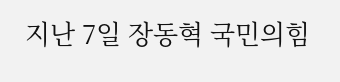지난 7일 장동혁 국민의힘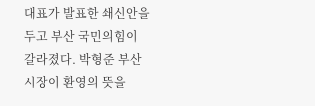대표가 발표한 쇄신안을 두고 부산 국민의힘이 갈라졌다. 박형준 부산시장이 환영의 뜻을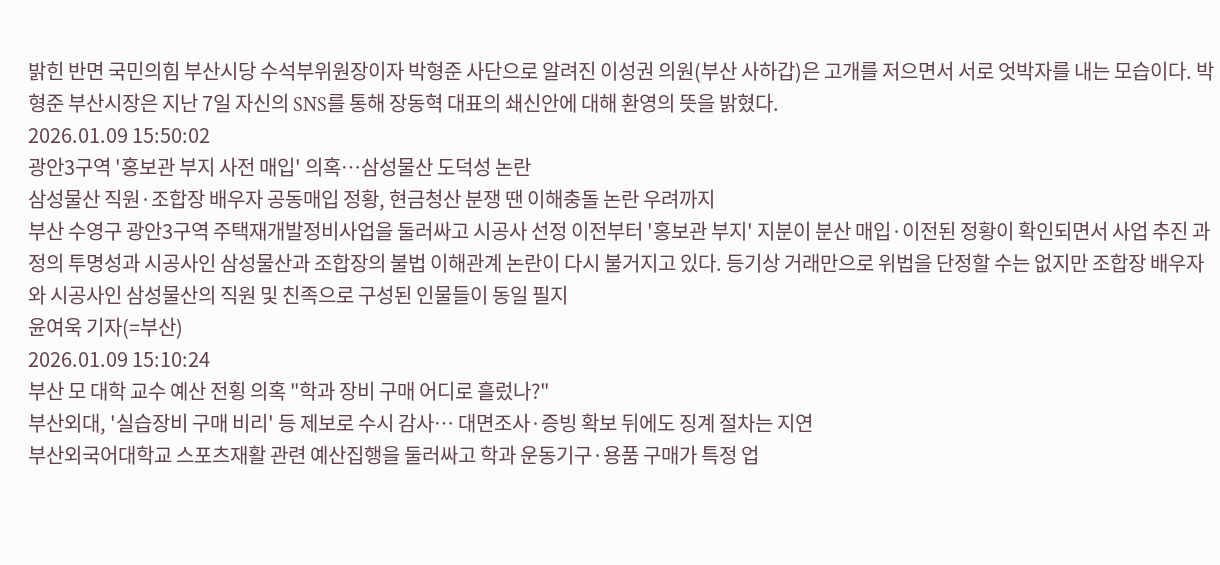밝힌 반면 국민의힘 부산시당 수석부위원장이자 박형준 사단으로 알려진 이성권 의원(부산 사하갑)은 고개를 저으면서 서로 엇박자를 내는 모습이다. 박형준 부산시장은 지난 7일 자신의 SNS를 통해 장동혁 대표의 쇄신안에 대해 환영의 뜻을 밝혔다.
2026.01.09 15:50:02
광안3구역 '홍보관 부지 사전 매입' 의혹…삼성물산 도덕성 논란
삼성물산 직원·조합장 배우자 공동매입 정황, 현금청산 분쟁 땐 이해충돌 논란 우려까지
부산 수영구 광안3구역 주택재개발정비사업을 둘러싸고 시공사 선정 이전부터 '홍보관 부지' 지분이 분산 매입·이전된 정황이 확인되면서 사업 추진 과정의 투명성과 시공사인 삼성물산과 조합장의 불법 이해관계 논란이 다시 불거지고 있다. 등기상 거래만으로 위법을 단정할 수는 없지만 조합장 배우자와 시공사인 삼성물산의 직원 및 친족으로 구성된 인물들이 동일 필지
윤여욱 기자(=부산)
2026.01.09 15:10:24
부산 모 대학 교수 예산 전횡 의혹 "학과 장비 구매 어디로 흘렀나?"
부산외대, '실습장비 구매 비리' 등 제보로 수시 감사… 대면조사·증빙 확보 뒤에도 징계 절차는 지연
부산외국어대학교 스포츠재활 관련 예산집행을 둘러싸고 학과 운동기구·용품 구매가 특정 업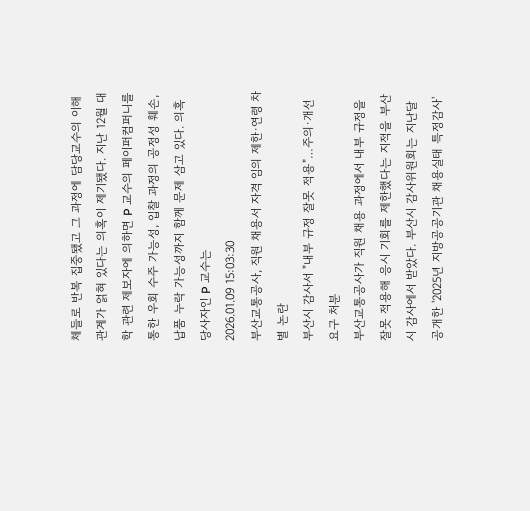체들로 반복 집중됐고 그 과정에 담당교수의 이해관계가 얽혀 있다는 의혹이 제기됐다. 지난 12월 대학 관련 제보자에 의하면 P 교수의 페이퍼컴퍼니를 통한 우회 수주 가능성, 입찰 과정의 공정성 훼손, 납품 누락 가능성까지 함께 문제 삼고 있다. 의혹 당사자인 P 교수는
2026.01.09 15:03:30
부산교통공사, 직원 채용서 자격 임의 제한·연령 차별 논란
부산시 감사서 "내부 규정 잘못 적용"…주의·개선 요구 처분
부산교통공사가 직원 채용 과정에서 내부 규정을 잘못 적용해 응시 기회를 제한했다는 지적을 부산시 감사에서 받았다. 부산시 감사위원회는 지난달 공개한 '2025년 지방공공기관 채용실태 특정감사'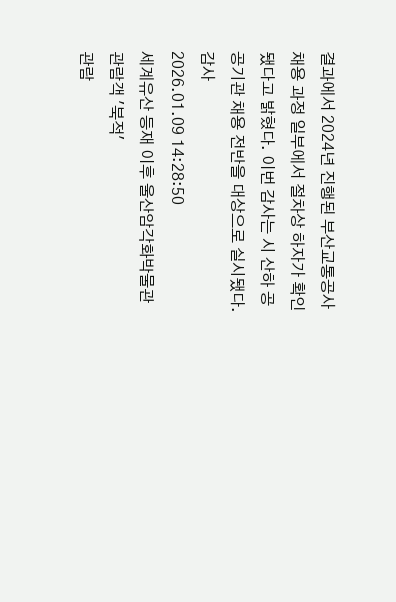결과에서 2024년 진행된 부산교통공사 채용 과정 일부에서 절차상 하자가 확인됐다고 밝혔다. 이번 감사는 시 산하 공공기관 채용 전반을 대상으로 실시됐다. 감사
2026.01.09 14:28:50
세계유산 등재 이후 울산암각화박물관 관람객 '북적'
관람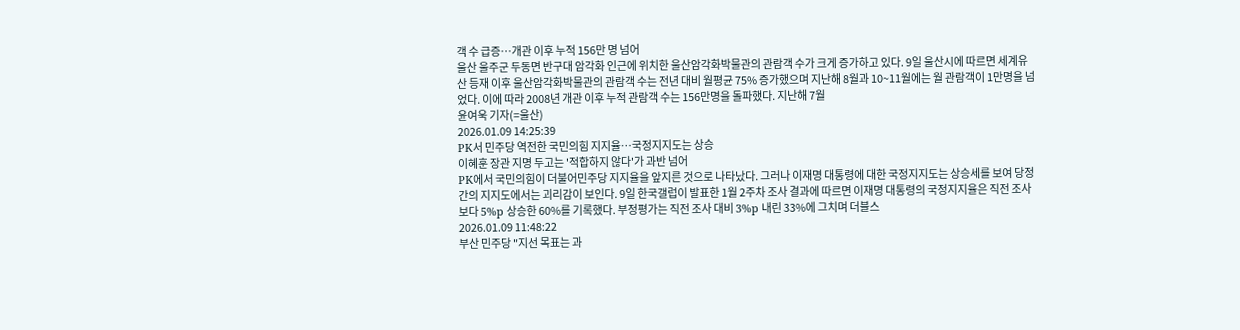객 수 급증…개관 이후 누적 156만 명 넘어
울산 울주군 두동면 반구대 암각화 인근에 위치한 울산암각화박물관의 관람객 수가 크게 증가하고 있다. 9일 울산시에 따르면 세계유산 등재 이후 울산암각화박물관의 관람객 수는 전년 대비 월평균 75% 증가했으며 지난해 8월과 10~11월에는 월 관람객이 1만명을 넘었다. 이에 따라 2008년 개관 이후 누적 관람객 수는 156만명을 돌파했다. 지난해 7월
윤여욱 기자(=울산)
2026.01.09 14:25:39
PK서 민주당 역전한 국민의힘 지지율…국정지지도는 상승
이혜훈 장관 지명 두고는 '적합하지 않다'가 과반 넘어
PK에서 국민의힘이 더불어민주당 지지율을 앞지른 것으로 나타났다. 그러나 이재명 대통령에 대한 국정지지도는 상승세를 보여 당정 간의 지지도에서는 괴리감이 보인다. 9일 한국갤럽이 발표한 1월 2주차 조사 결과에 따르면 이재명 대통령의 국정지지율은 직전 조사보다 5%p 상승한 60%를 기록했다. 부정평가는 직전 조사 대비 3%p 내린 33%에 그치며 더블스
2026.01.09 11:48:22
부산 민주당 "지선 목표는 과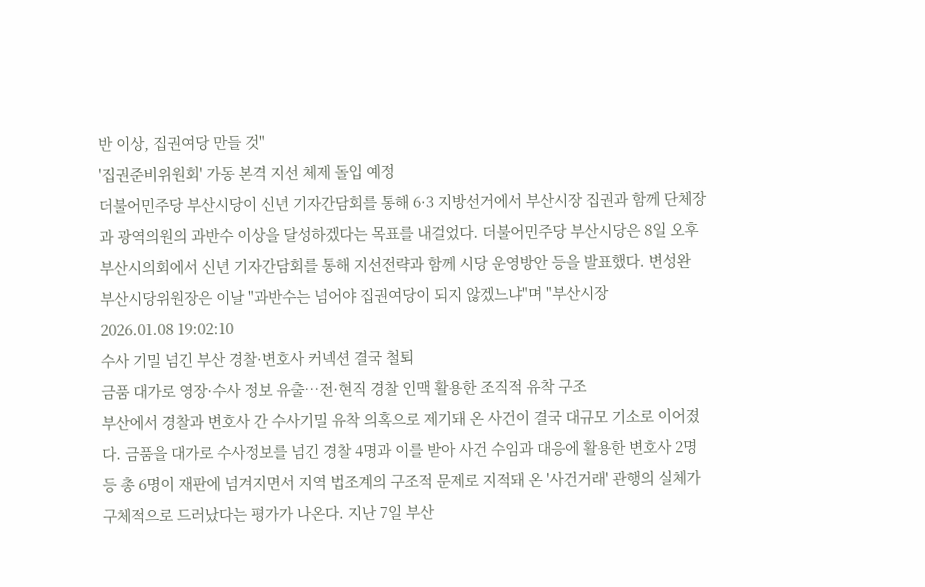반 이상, 집권여당 만들 것"
'집권준비위원회' 가동 본격 지선 체제 돌입 예정
더불어민주당 부산시당이 신년 기자간담회를 통해 6·3 지방선거에서 부산시장 집권과 함께 단체장과 광역의원의 과반수 이상을 달성하겠다는 목표를 내걸었다. 더불어민주당 부산시당은 8일 오후 부산시의회에서 신년 기자간담회를 통해 지선전략과 함께 시당 운영방안 등을 발표했다. 변성완 부산시당위원장은 이날 "과반수는 넘어야 집권여당이 되지 않겠느냐"며 "부산시장
2026.01.08 19:02:10
수사 기밀 넘긴 부산 경찰·변호사 커넥션 결국 철퇴
금품 대가로 영장·수사 정보 유출…전·현직 경찰 인맥 활용한 조직적 유착 구조
부산에서 경찰과 변호사 간 수사기밀 유착 의혹으로 제기돼 온 사건이 결국 대규모 기소로 이어졌다. 금품을 대가로 수사정보를 넘긴 경찰 4명과 이를 받아 사건 수임과 대응에 활용한 변호사 2명 등 총 6명이 재판에 넘겨지면서 지역 법조계의 구조적 문제로 지적돼 온 '사건거래' 관행의 실체가 구체적으로 드러났다는 평가가 나온다. 지난 7일 부산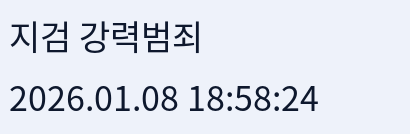지검 강력범죄
2026.01.08 18:58:24